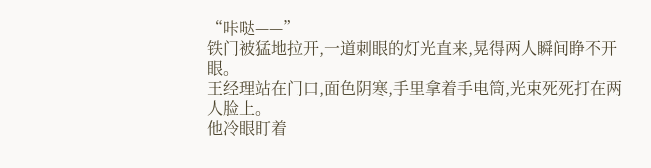“咔哒——”
铁门被猛地拉开,一道刺眼的灯光直来,晃得两人瞬间睁不开眼。
王经理站在门口,面色阴寒,手里拿着手电筒,光束死死打在两人脸上。
他冷眼盯着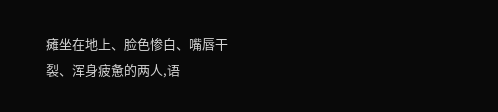瘫坐在地上、脸色惨白、嘴唇干裂、浑身疲惫的两人,语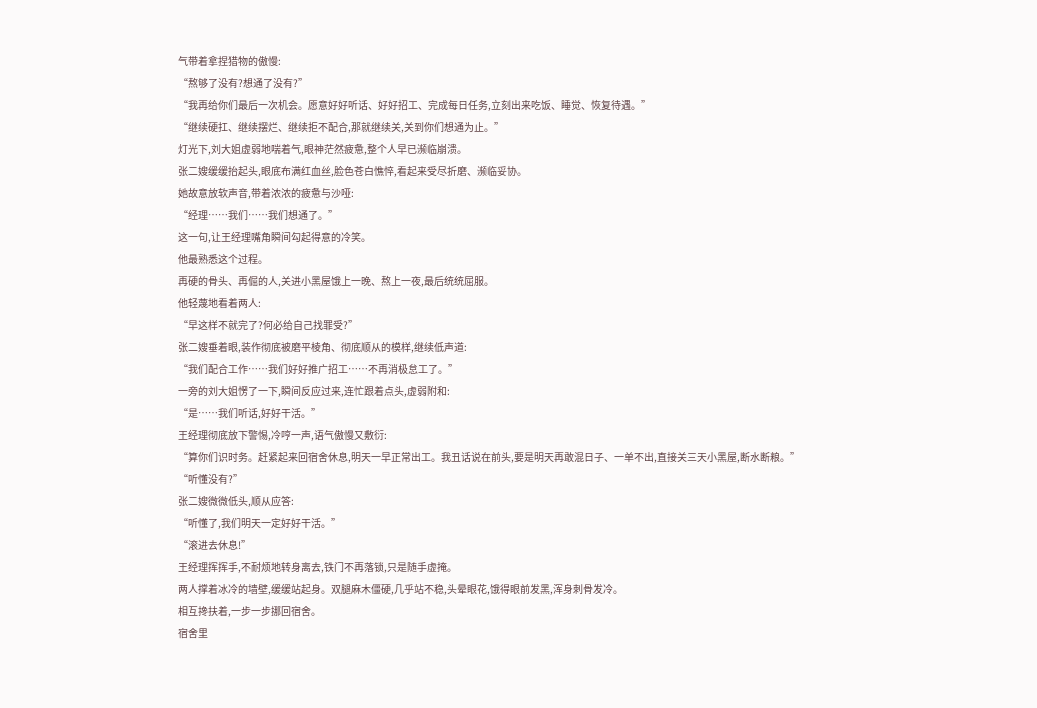气带着拿捏猎物的傲慢:
“熬够了没有?想通了没有?”
“我再给你们最后一次机会。愿意好好听话、好好招工、完成每日任务,立刻出来吃饭、睡觉、恢复待遇。”
“继续硬扛、继续摆烂、继续拒不配合,那就继续关,关到你们想通为止。”
灯光下,刘大姐虚弱地喘着气,眼神茫然疲惫,整个人早已濒临崩溃。
张二嫂缓缓抬起头,眼底布满红血丝,脸色苍白憔悴,看起来受尽折磨、濒临妥协。
她故意放软声音,带着浓浓的疲惫与沙哑:
“经理……我们……我们想通了。”
这一句,让王经理嘴角瞬间勾起得意的冷笑。
他最熟悉这个过程。
再硬的骨头、再倔的人,关进小黑屋饿上一晚、熬上一夜,最后统统屈服。
他轻蔑地看着两人:
“早这样不就完了?何必给自己找罪受?”
张二嫂垂着眼,装作彻底被磨平棱角、彻底顺从的模样,继续低声道:
“我们配合工作……我们好好推广招工……不再消极怠工了。”
一旁的刘大姐愣了一下,瞬间反应过来,连忙跟着点头,虚弱附和:
“是……我们听话,好好干活。”
王经理彻底放下警惕,冷哼一声,语气傲慢又敷衍:
“算你们识时务。赶紧起来回宿舍休息,明天一早正常出工。我丑话说在前头,要是明天再敢混日子、一单不出,直接关三天小黑屋,断水断粮。”
“听懂没有?”
张二嫂微微低头,顺从应答:
“听懂了,我们明天一定好好干活。”
“滚进去休息!”
王经理挥挥手,不耐烦地转身离去,铁门不再落锁,只是随手虚掩。
两人撑着冰冷的墙壁,缓缓站起身。双腿麻木僵硬,几乎站不稳,头晕眼花,饿得眼前发黑,浑身刺骨发冷。
相互搀扶着,一步一步挪回宿舍。
宿舍里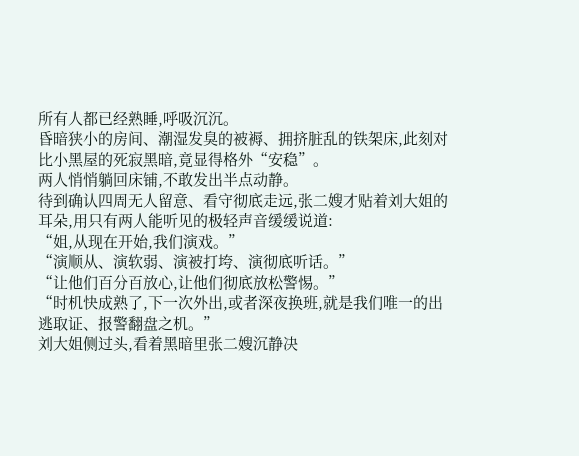所有人都已经熟睡,呼吸沉沉。
昏暗狭小的房间、潮湿发臭的被褥、拥挤脏乱的铁架床,此刻对比小黑屋的死寂黑暗,竟显得格外“安稳”。
两人悄悄躺回床铺,不敢发出半点动静。
待到确认四周无人留意、看守彻底走远,张二嫂才贴着刘大姐的耳朵,用只有两人能听见的极轻声音缓缓说道:
“姐,从现在开始,我们演戏。”
“演顺从、演软弱、演被打垮、演彻底听话。”
“让他们百分百放心,让他们彻底放松警惕。”
“时机快成熟了,下一次外出,或者深夜换班,就是我们唯一的出逃取证、报警翻盘之机。”
刘大姐侧过头,看着黑暗里张二嫂沉静决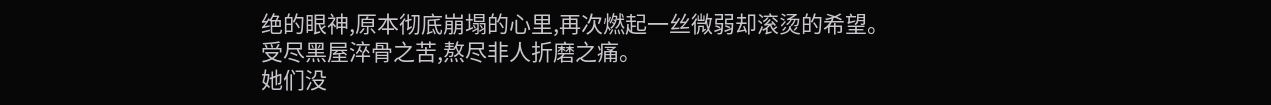绝的眼神,原本彻底崩塌的心里,再次燃起一丝微弱却滚烫的希望。
受尽黑屋淬骨之苦,熬尽非人折磨之痛。
她们没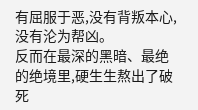有屈服于恶,没有背叛本心,没有沦为帮凶。
反而在最深的黑暗、最绝的绝境里,硬生生熬出了破死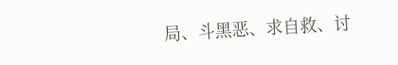局、斗黑恶、求自救、讨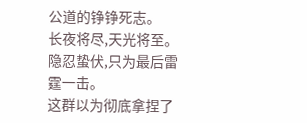公道的铮铮死志。
长夜将尽,天光将至。
隐忍蛰伏,只为最后雷霆一击。
这群以为彻底拿捏了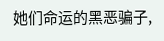她们命运的黑恶骗子,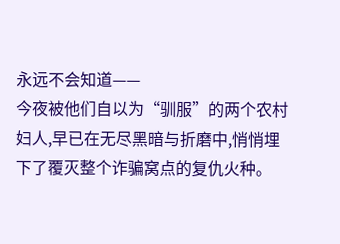永远不会知道——
今夜被他们自以为“驯服”的两个农村妇人,早已在无尽黑暗与折磨中,悄悄埋下了覆灭整个诈骗窝点的复仇火种。